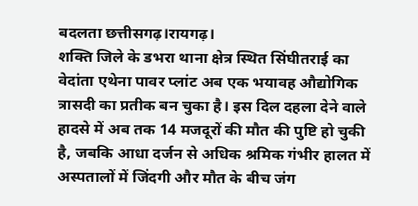बदलता छत्तीसगढ़।रायगढ़।
शक्ति जिले के डभरा थाना क्षेत्र स्थित सिंघीतराई का वेदांता एथेना पावर प्लांट अब एक भयावह औद्योगिक त्रासदी का प्रतीक बन चुका है। इस दिल दहला देने वाले हादसे में अब तक 14 मजदूरों की मौत की पुष्टि हो चुकी है, जबकि आधा दर्जन से अधिक श्रमिक गंभीर हालत में अस्पतालों में जिंदगी और मौत के बीच जंग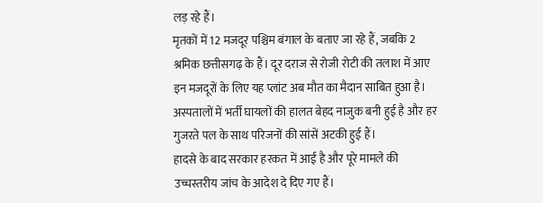लड़ रहे हैं।
मृतकों में 12 मजदूर पश्चिम बंगाल के बताए जा रहे हैं, जबकि 2 श्रमिक छत्तीसगढ़ के हैं। दूर दराज से रोजी रोटी की तलाश में आए इन मजदूरों के लिए यह प्लांट अब मौत का मैदान साबित हुआ है। अस्पतालों में भर्ती घायलों की हालत बेहद नाजुक बनी हुई है और हर गुजरते पल के साथ परिजनों की सांसें अटकी हुई हैं।
हादसे के बाद सरकार हरकत में आई है और पूरे मामले की उच्चस्तरीय जांच के आदेश दे दिए गए हैं।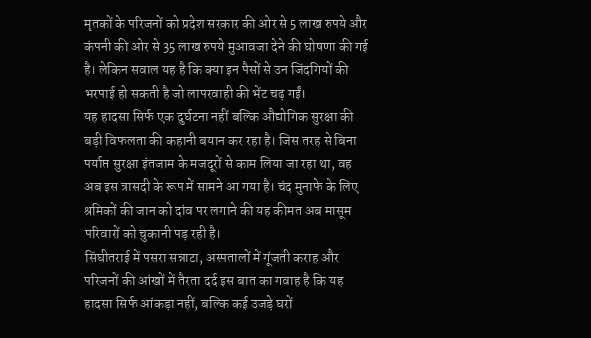मृतकों के परिजनों को प्रदेश सरकार की ओर से 5 लाख रुपये और कंपनी की ओर से 35 लाख रुपये मुआवजा देने की घोषणा की गई है। लेकिन सवाल यह है कि क्या इन पैसों से उन जिंदगियों की भरपाई हो सकती है जो लापरवाही की भेंट चढ़ गईं।
यह हादसा सिर्फ एक दुर्घटना नहीं बल्कि औद्योगिक सुरक्षा की बड़ी विफलता की कहानी बयान कर रहा है। जिस तरह से बिना पर्याप्त सुरक्षा इंतजाम के मजदूरों से काम लिया जा रहा था, वह अब इस त्रासदी के रूप में सामने आ गया है। चंद मुनाफे के लिए श्रमिकों की जान को दांव पर लगाने की यह कीमत अब मासूम परिवारों को चुकानी पड़ रही है।
सिंघीतराई में पसरा सन्नाटा, अस्पतालों में गूंजती कराह और परिजनों की आंखों में तैरता दर्द इस बात का गवाह है कि यह हादसा सिर्फ आंकड़ा नहीं, बल्कि कई उजड़े घरों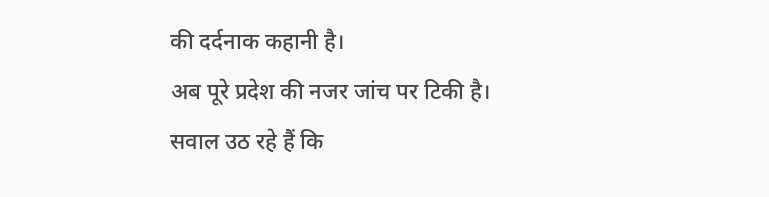की दर्दनाक कहानी है।
अब पूरे प्रदेश की नजर जांच पर टिकी है। सवाल उठ रहे हैं कि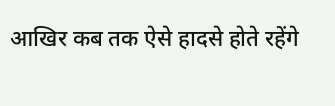आखिर कब तक ऐसे हादसे होते रहेंगे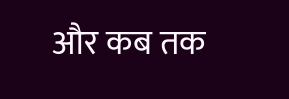और कब तक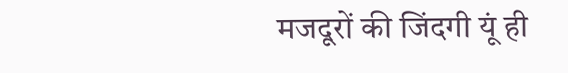मजदूरों की जिंदगी यूं ही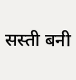सस्ती बनी